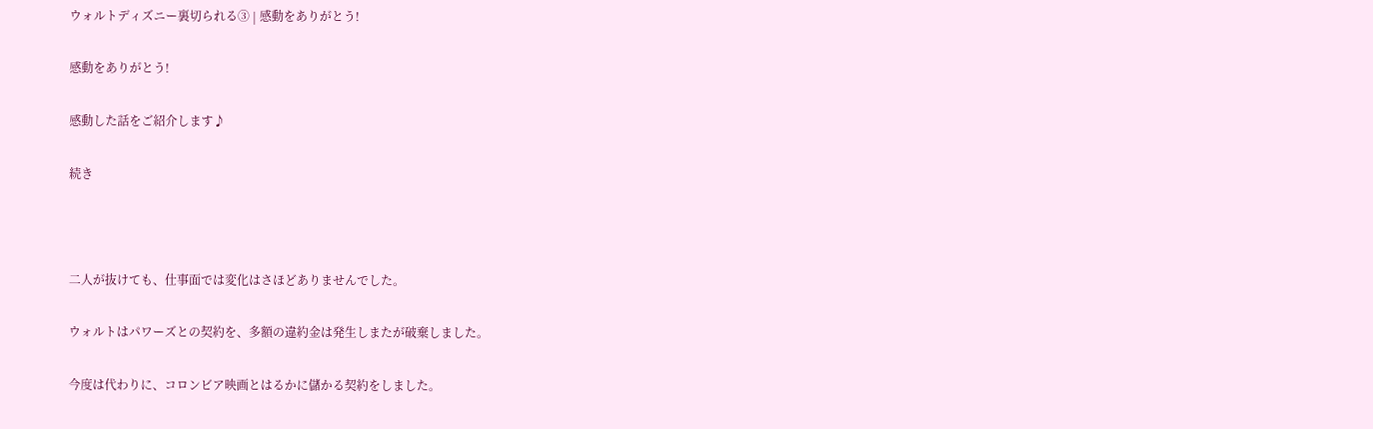ウォルトディズニー裏切られる③ | 感動をありがとう!

感動をありがとう!

感動した話をご紹介します♪

続き



二人が抜けても、仕事面では変化はさほどありませんでした。

ウォルトはパワーズとの契約を、多額の違約金は発生しまたが破棄しました。

今度は代わりに、コロンビア映画とはるかに儲かる契約をしました。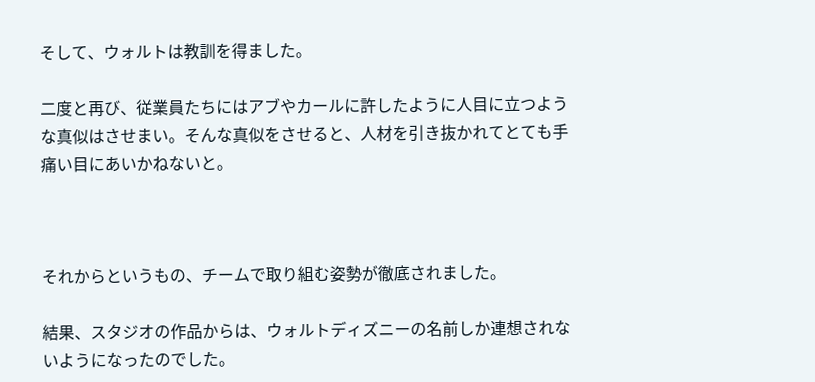そして、ウォルトは教訓を得ました。

二度と再び、従業員たちにはアブやカールに許したように人目に立つような真似はさせまい。そんな真似をさせると、人材を引き抜かれてとても手痛い目にあいかねないと。



それからというもの、チームで取り組む姿勢が徹底されました。

結果、スタジオの作品からは、ウォルトディズニーの名前しか連想されないようになったのでした。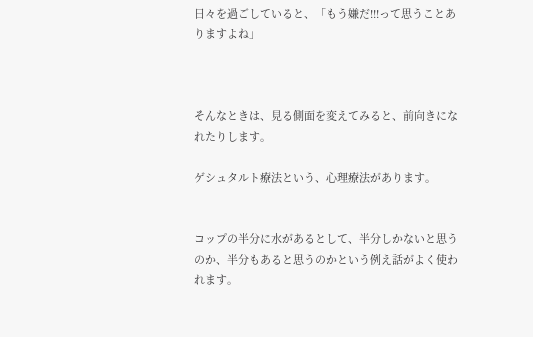日々を過ごしていると、「もう嫌だ!!!って思うことありますよね」



そんなときは、見る側面を変えてみると、前向きになれたりします。

ゲシュタルト療法という、心理療法があります。


コップの半分に水があるとして、半分しかないと思うのか、半分もあると思うのかという例え話がよく使われます。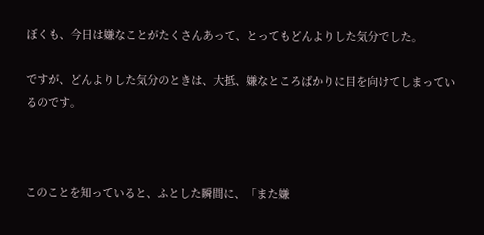ぼくも、今日は嫌なことがたくさんあって、とってもどんよりした気分でした。

ですが、どんよりした気分のときは、大抵、嫌なところばかりに目を向けてしまっているのです。



このことを知っていると、ふとした瞬間に、「また嫌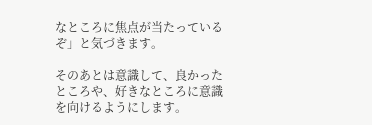なところに焦点が当たっているぞ」と気づきます。

そのあとは意識して、良かったところや、好きなところに意識を向けるようにします。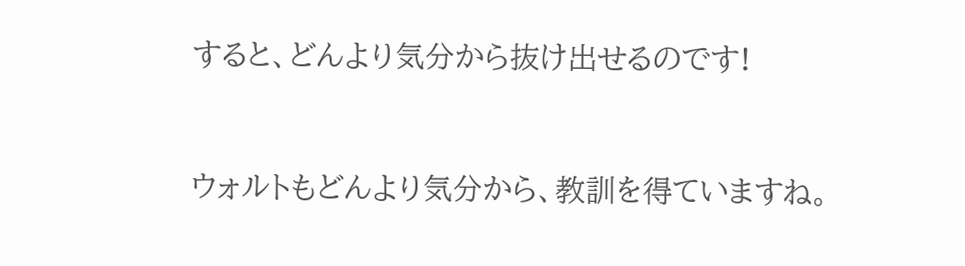すると、どんより気分から抜け出せるのです!



ウォルトもどんより気分から、教訓を得ていますね。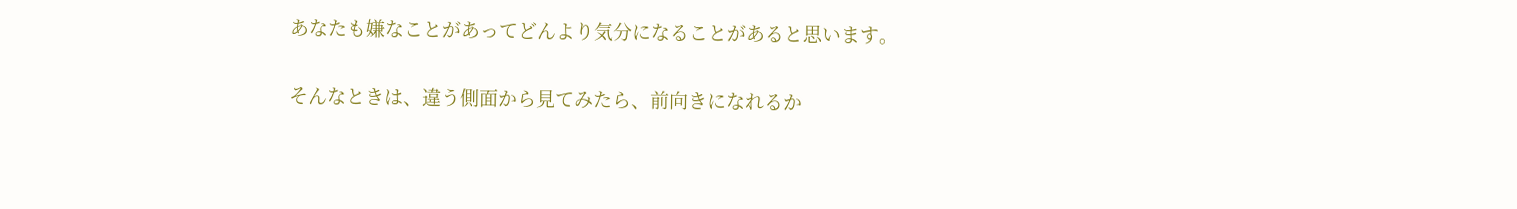あなたも嫌なことがあってどんより気分になることがあると思います。

そんなときは、違う側面から見てみたら、前向きになれるか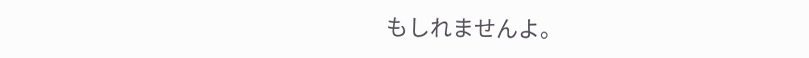もしれませんよ。